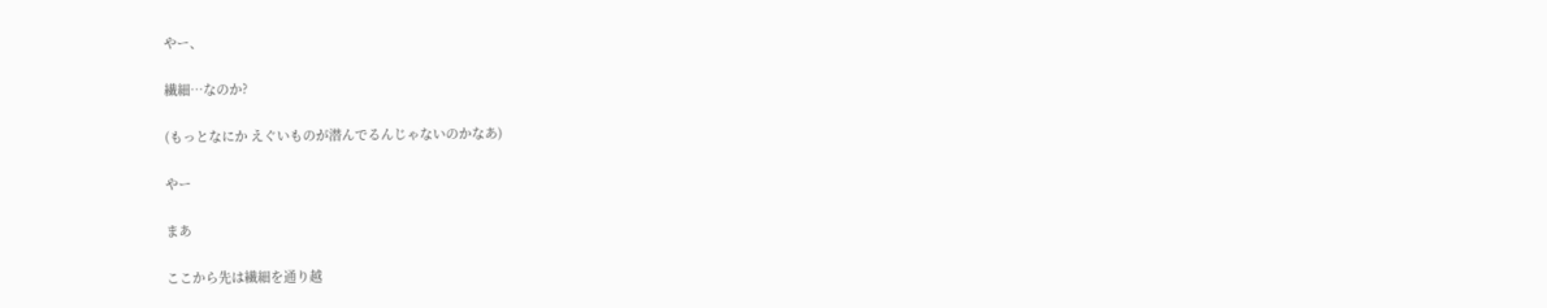やー、

繊細…なのか?

(もっとなにか えぐいものが潜んでるんじゃないのかなあ)

やー

まあ

ここから先は繊細を通り越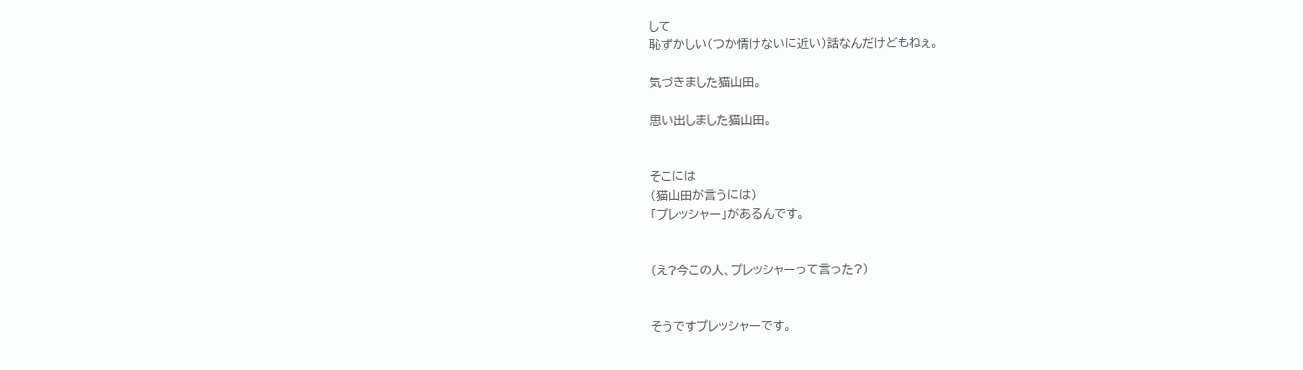して
恥ずかしい(つか情けないに近い)話なんだけどもねぇ。

気づきました猫山田。

思い出しました猫山田。


そこには
(猫山田が言うには)
「プレッシャー」があるんです。


(え?今この人、プレッシャーって言った?)


そうですプレッシャーです。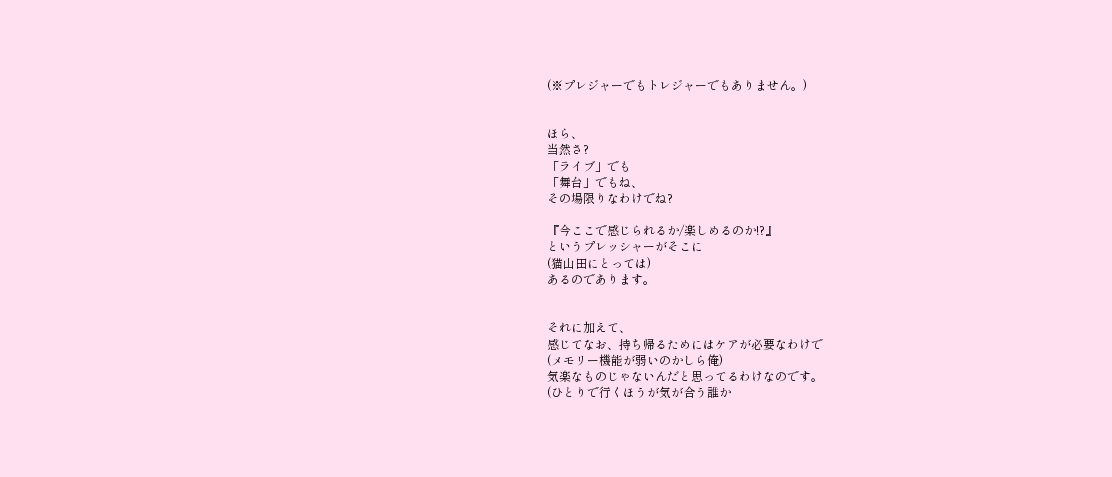(※プレジャーでもトレジャーでもありません。)


ほら、
当然さ?
「ライブ」でも
「舞台」でもね、
その場限りなわけでね?

『今ここで感じられるか/楽しめるのか!?』
というプレッシャーがそこに
(猫山田にとっては)
あるのであります。


それに加えて、
感じてなお、持ち帰るためにはケアが必要なわけで
(メモリー機能が弱いのかしら俺)
気楽なものじゃないんだと思ってるわけなのです。
(ひとりで行くほうが気が合う誰か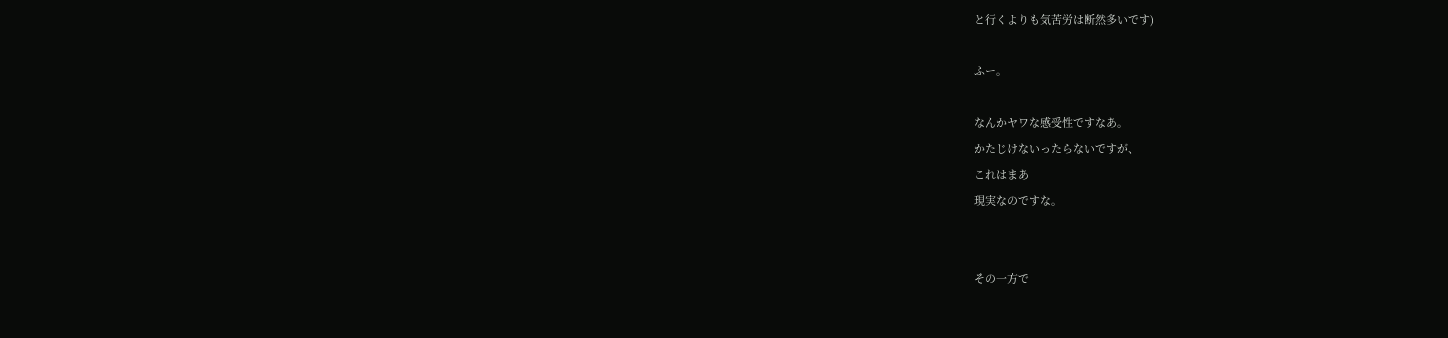と行くよりも気苦労は断然多いです)

ふー。

なんかヤワな感受性ですなあ。
かたじけないったらないですが、
これはまあ
現実なのですな。


その一方で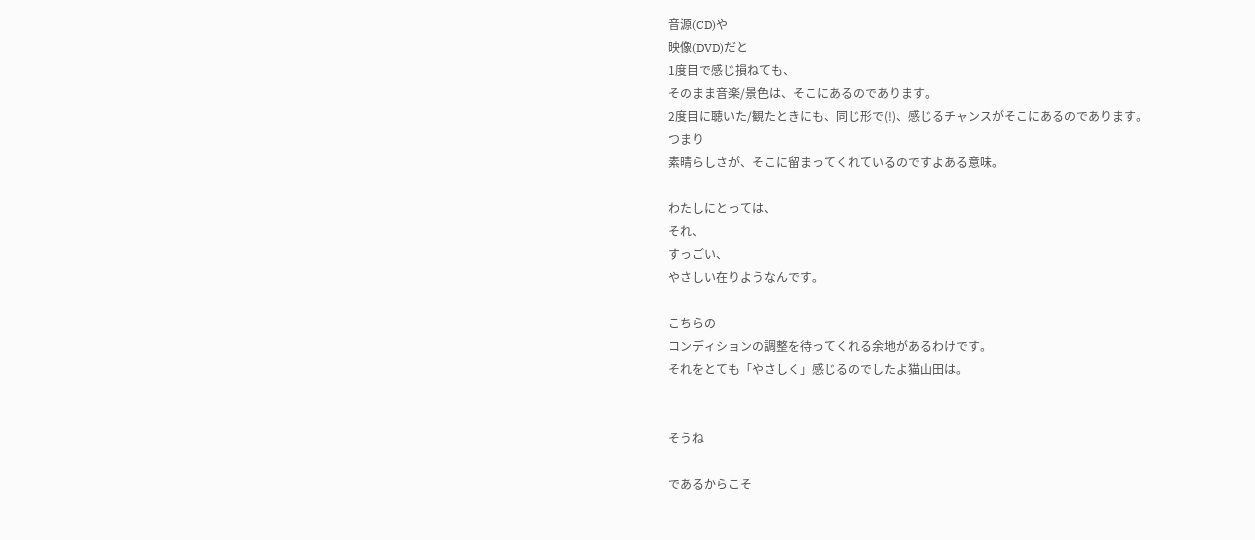音源(CD)や
映像(DVD)だと
1度目で感じ損ねても、
そのまま音楽/景色は、そこにあるのであります。
2度目に聴いた/観たときにも、同じ形で(!)、感じるチャンスがそこにあるのであります。
つまり
素晴らしさが、そこに留まってくれているのですよある意味。

わたしにとっては、
それ、
すっごい、
やさしい在りようなんです。

こちらの
コンディションの調整を待ってくれる余地があるわけです。
それをとても「やさしく」感じるのでしたよ猫山田は。


そうね

であるからこそ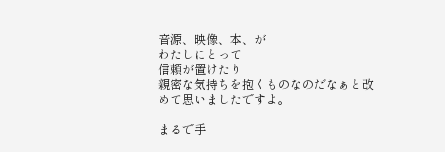音源、映像、本、が
わたしにとって
信頼が置けたり
親密な気持ちを抱くものなのだなぁと改めて思いましたですよ。

まるで手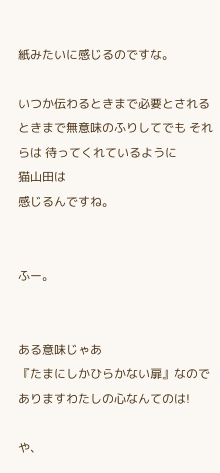紙みたいに感じるのですな。

いつか伝わるときまで必要とされるときまで無意味のふりしてでも それらは 待ってくれているように
猫山田は
感じるんですね。


ふー。


ある意味じゃあ
『たまにしかひらかない扉』なのでありますわたしの心なんてのは!

や、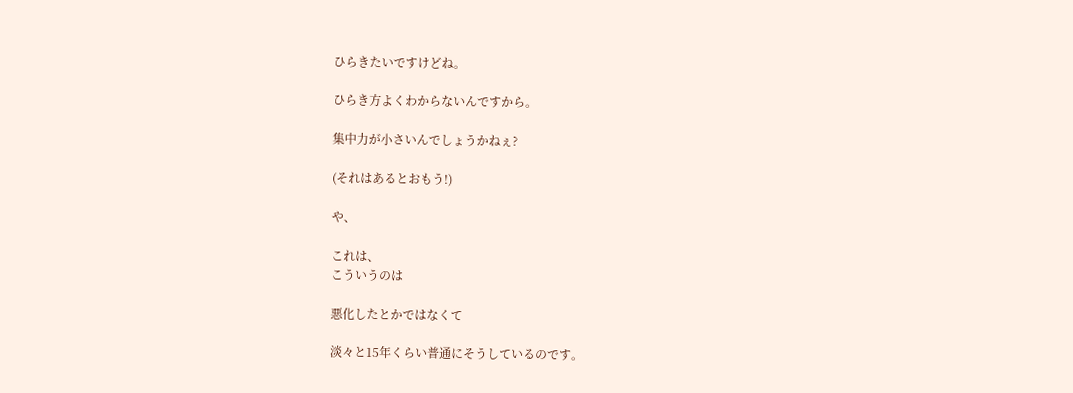ひらきたいですけどね。

ひらき方よくわからないんですから。

集中力が小さいんでしょうかねぇ?

(それはあるとおもう!)

や、

これは、
こういうのは

悪化したとかではなくて

淡々と15年くらい普通にそうしているのです。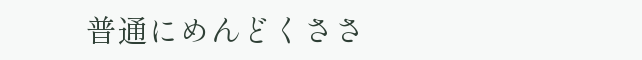普通にめんどくささ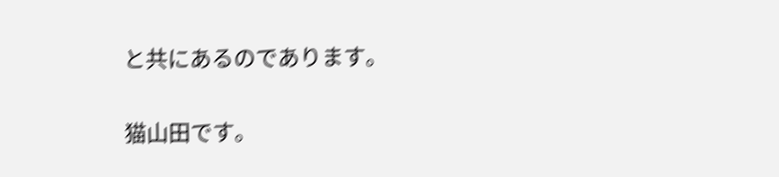と共にあるのであります。

猫山田です。